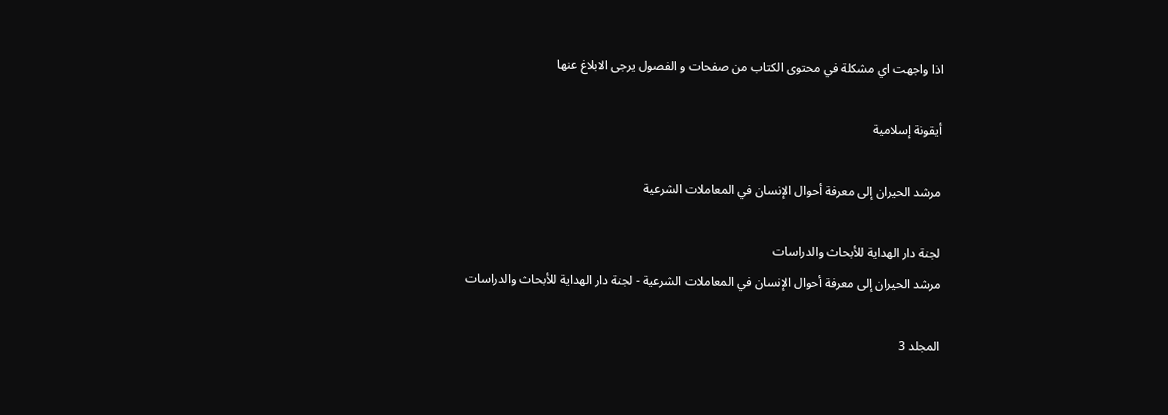اذا واجهت اي مشكلة في محتوى الكتاب من صفحات و الفصول يرجى الابلاغ عنها

أيقونة إسلامية

مرشد الحيران إلى معرفة أحوال الإنسان في المعاملات الشرعية

لجنة دار الهداية للأبحاث والدراسات
مرشد الحيران إلى معرفة أحوال الإنسان في المعاملات الشرعية - لجنة دار الهداية للأبحاث والدراسات

المجلد 3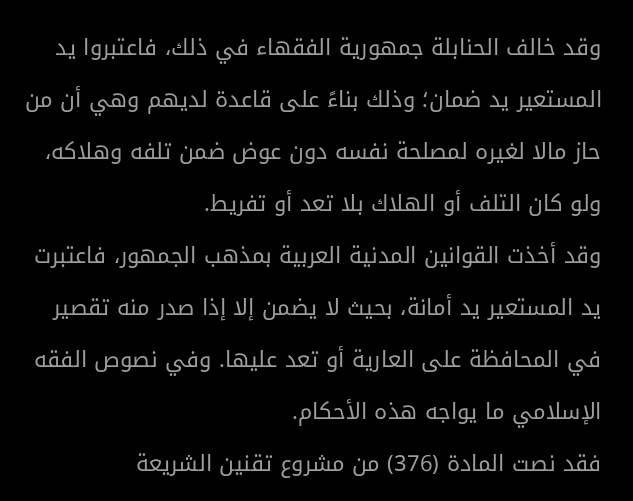وقد خالف الحنابلة جمهورية الفقهاء في ذلك، فاعتبروا يد المستعير يد ضمان؛ وذلك بناءً على قاعدة لديهم وهي أن من حاز مالا لغيره لمصلحة نفسه دون عوض ضمن تلفه وهلاكه، ولو كان التلف أو الهلاك بلا تعد أو تفريط.
وقد أخذت القوانين المدنية العربية بمذهب الجمهور، فاعتبرت يد المستعير يد أمانة، بحيث لا يضمن إلا إذا صدر منه تقصير في المحافظة على العارية أو تعد عليها. وفي نصوص الفقه الإسلامي ما يواجه هذه الأحكام.
فقد نصت المادة (376) من مشروع تقنين الشريعة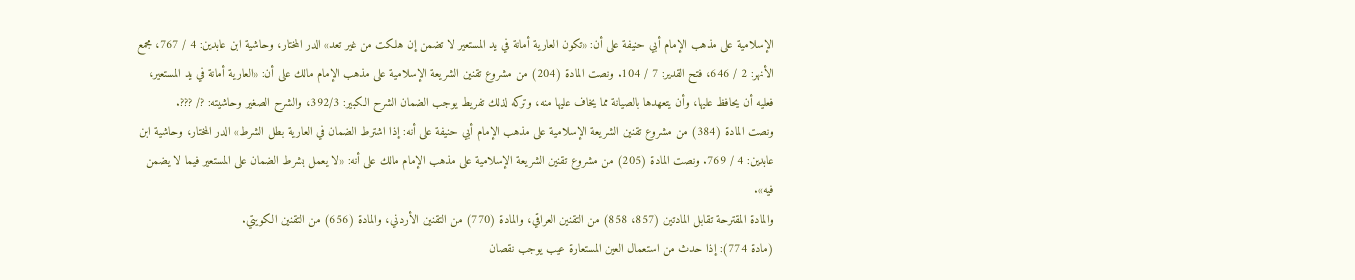الإسلامية على مذهب الإمام أبي حنيفة على أن: «تكون العارية أمانة في يد المستعير لا تضمن إن هلكت من غير تعد» الدر المختار، وحاشية ابن عابدين: 4 / 767، مجمع الأنهر: 2 / 646، فتح القدير: 7 / 104. ونصت المادة (204) من مشروع تقنين الشريعة الإسلامية على مذهب الإمام مالك على أن: «العارية أمانة في يد المستعير، فعليه أن يحافظ عليها، وأن يتعهدها بالصيانة مما يخاف عليها منه، وتركه لذلك تفريط يوجب الضمان الشرح الكبير: 392/3، والشرح الصغير وحاشيته: ?/ ???.
ونصت المادة (384) من مشروع تقنين الشريعة الإسلامية على مذهب الإمام أبي حنيفة على أنه: إذا اشترط الضمان في العارية بطل الشرط» الدر المختار، وحاشية ابن عابدين: 4 / 769. ونصت المادة (205) من مشروع تقنين الشريعة الإسلامية على مذهب الإمام مالك على أنه: «لا يعمل بشرط الضمان على المستعير فيما لا يضمن فيه».
والمادة المقترحة تقابل المادتين (857، 858) من التقنين العراقي، والمادة (770) من التقنين الأردني، والمادة (656) من التقنين الكويتي.
(مادة 774): إذا حدث من استعمال العين المستعارة عيب يوجب نقصان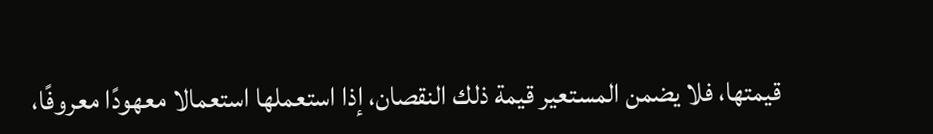قيمتها، فلا يضمن المستعير قيمة ذلك النقصان، إذا استعملها استعمالا معهودًا معروفًا،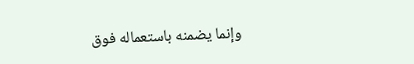وإنما يضمنه باستعماله فوق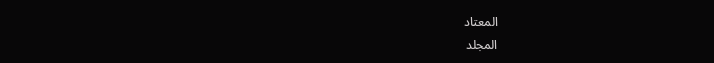المعتاد
المجلد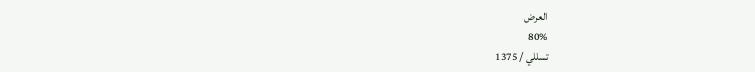العرض
80%
تسللي / 1375